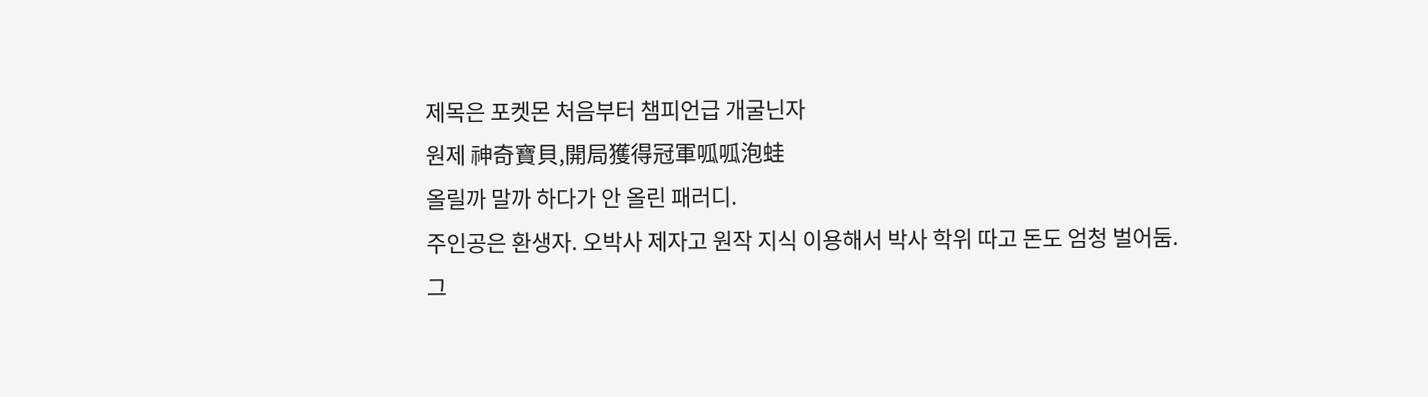제목은 포켓몬 처음부터 챔피언급 개굴닌자
원제 神奇寶貝,開局獲得冠軍呱呱泡蛙
올릴까 말까 하다가 안 올린 패러디.
주인공은 환생자. 오박사 제자고 원작 지식 이용해서 박사 학위 따고 돈도 엄청 벌어둠.
그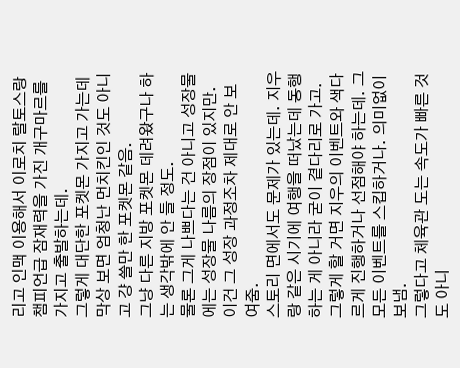리고 인맥 이용해서 이로치 랄토스랑 챔피언급 잠재력을 가진 개구마르를 가지고 출발하는데.
그렇게 대단한 포켓몬 가지고 가는데 막상 보면 엄청난 먼치킨인 것도 아니고 걍 쓸만 한 포켓몬 같음.
그냥 다른 지방 포켓몬 데려왔구나 하는 생각밖에 안 들 정도.
물론 그게 나쁘다는 건 아니고 성장물에는 성장물 나름의 장점이 있지만. 이건 그 성장 과정조차 제대로 안 보여줌.
스토리 면에서도 문제가 있는데. 지우랑 같은 시기에 여행을 떠났는데 동행하는 게 아니라 굳이 곁다리로 가고.
그렇게 할 거면 지우의 이벤트와 색다르게 진행하거나 선점해야 하는데. 그 모든 이벤트를 스킵하거나. 의미없이 보냄.
그렇다고 체육관 도는 속도가 빠른 것도 아니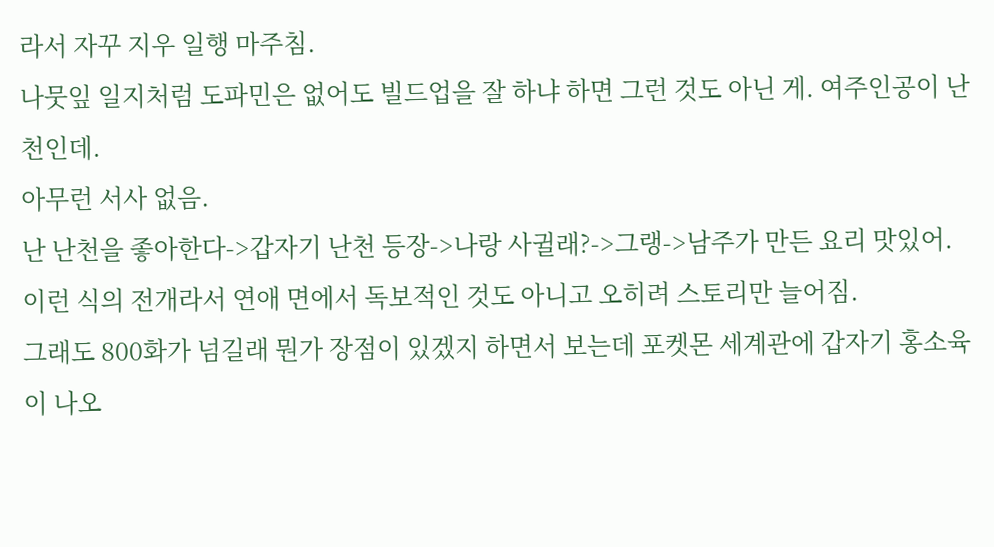라서 자꾸 지우 일행 마주침.
나뭇잎 일지처럼 도파민은 없어도 빌드업을 잘 하냐 하면 그런 것도 아닌 게. 여주인공이 난천인데.
아무런 서사 없음.
난 난천을 좋아한다->갑자기 난천 등장->나랑 사귈래?->그랭->남주가 만든 요리 맛있어.
이런 식의 전개라서 연애 면에서 독보적인 것도 아니고 오히려 스토리만 늘어짐.
그래도 800화가 넘길래 뭔가 장점이 있겠지 하면서 보는데 포켓몬 세계관에 갑자기 홍소육이 나오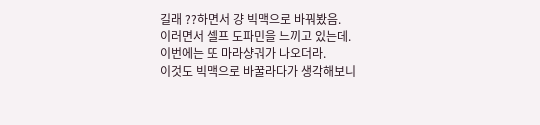길래 ??하면서 걍 빅맥으로 바꿔봤음.
이러면서 셀프 도파민을 느끼고 있는데.
이번에는 또 마라샹궈가 나오더라.
이것도 빅맥으로 바꿀라다가 생각해보니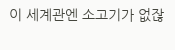이 세계관엔 소고기가 없잖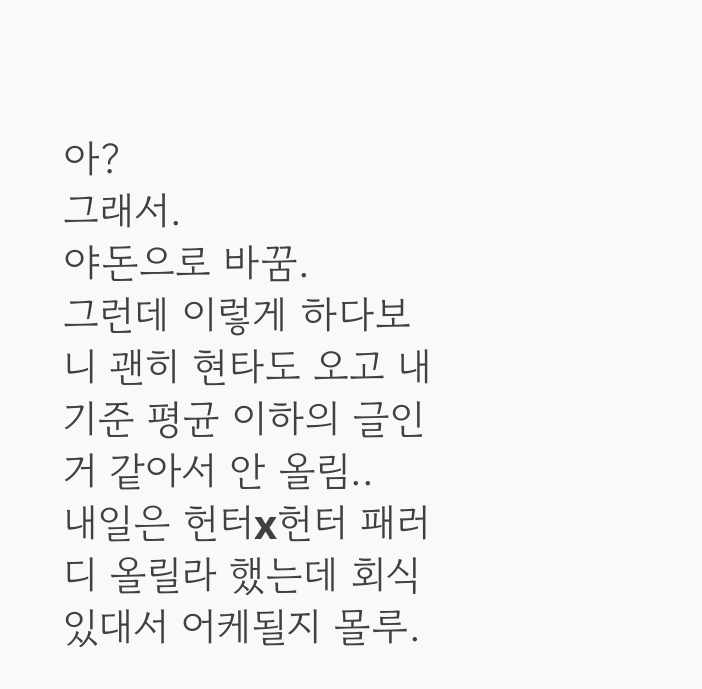아?
그래서.
야돈으로 바꿈.
그런데 이렇게 하다보니 괜히 현타도 오고 내 기준 평균 이하의 글인 거 같아서 안 올림..
내일은 헌터x헌터 패러디 올릴라 했는데 회식 있대서 어케될지 몰루.